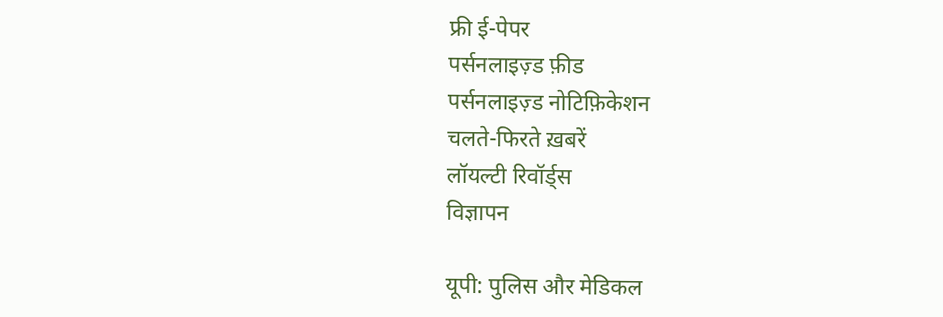फ्री ई-पेपर
पर्सनलाइज़्ड फ़ीड
पर्सनलाइज़्ड नोटिफ़िकेशन
चलते-फिरते ख़बरें
लॉयल्टी रिवॉर्ड्स
विज्ञापन

यूपी: पुलिस और मेडिकल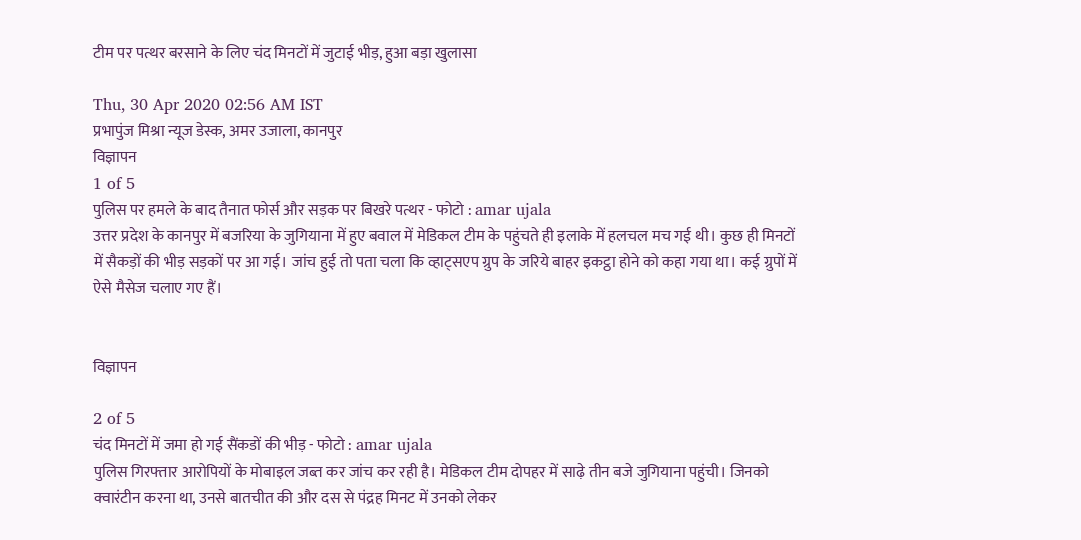टीम पर पत्थर बरसाने के लिए चंद मिनटों में जुटाई भीड़, हुआ बड़ा खुलासा

Thu, 30 Apr 2020 02:56 AM IST
प्रभापुंज मिश्रा न्यूज डेस्क, अमर उजाला, कानपुर
विज्ञापन
1 of 5
पुलिस पर हमले के बाद तैनात फोर्स और सड़क पर बिखरे पत्थर - फोटो : amar ujala
उत्तर प्रदेश के कानपुर में बजरिया के जुगियाना में हुए बवाल में मेडिकल टीम के पहुंचते ही इलाके में हलचल मच गई थी। कुछ ही मिनटों में सैकड़ों की भीड़ सड़कों पर आ गई। जांच हुई तो पता चला कि व्हाट्सएप ग्रुप के जरिये बाहर इकट्ठा होने को कहा गया था। कई ग्रुपों में ऐसे मैसेज चलाए गए हैं।


विज्ञापन

2 of 5
चंद मिनटों में जमा हो गई सैंकडों की भीड़ - फोटो : amar ujala
पुलिस गिरफ्तार आरोपियों के मोबाइल जब्त कर जांच कर रही है। मेडिकल टीम दोपहर में साढ़े तीन बजे जुगियाना पहुंची। जिनको क्वारंटीन करना था, उनसे बातचीत की और दस से पंद्रह मिनट में उनको लेकर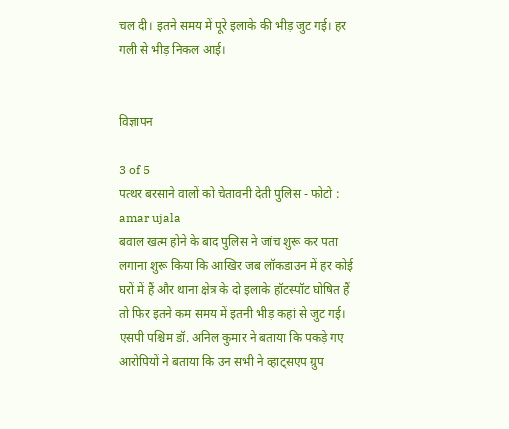चल दी। इतने समय में पूरे इलाके की भीड़ जुट गई। हर गली से भीड़ निकल आई।


विज्ञापन

3 of 5
पत्थर बरसाने वालों को चेतावनी देती पुलिस - फोटो : amar ujala
बवाल खत्म होने के बाद पुलिस ने जांच शुरू कर पता लगाना शुरू किया कि आखिर जब लॉकडाउन में हर कोई घरों में हैं और थाना क्षेत्र के दो इलाके हॉटस्पॉट घोषित हैं तो फिर इतने कम समय में इतनी भीड़ कहां से जुट गई। एसपी पश्चिम डॉ. अनिल कुमार ने बताया कि पकड़े गए आरोपियों ने बताया कि उन सभी ने व्हाट्सएप ग्रुप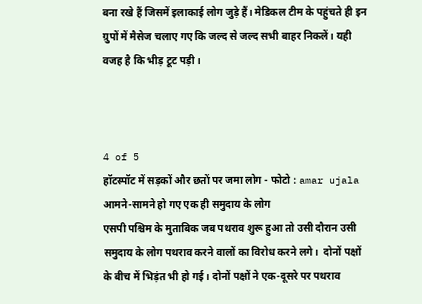बना रखे हैं जिसमें इलाकाई लोग जुड़े हैं। मेडिकल टीम के पहुंचते ही इन ग्रुपों में मैसेज चलाए गए कि जल्द से जल्द सभी बाहर निकलें। यही वजह है कि भीड़ टूट पड़ी।



4 of 5
हॉटस्पॉट में सड़कों और छतों पर जमा लोग - फोटो : amar ujala
आमने-सामने हो गए एक ही समुदाय के लोग
एसपी पश्चिम के मुताबिक जब पथराव शुरू हुआ तो उसी दौरान उसी समुदाय के लोग पथराव करने वालों का विरोध करने लगे।  दोनों पक्षों के बीच में भिड़ंत भी हो गई। दोनों पक्षों ने एक-दूसरे पर पथराव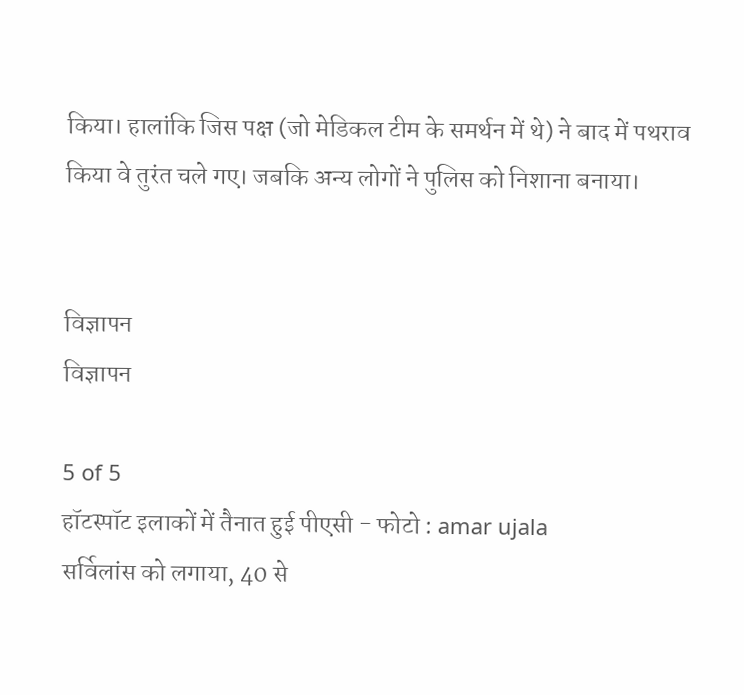किया। हालांकि जिस पक्ष (जो मेडिकल टीम के समर्थन में थे) ने बाद में पथराव किया वे तुरंत चले गए। जबकि अन्य लोगों ने पुलिस को निशाना बनाया।


विज्ञापन
विज्ञापन

5 of 5
हॉटस्पॉट इलाकों में तैनात हुई पीएसी - फोटो : amar ujala
सर्विलांस को लगाया, 40 से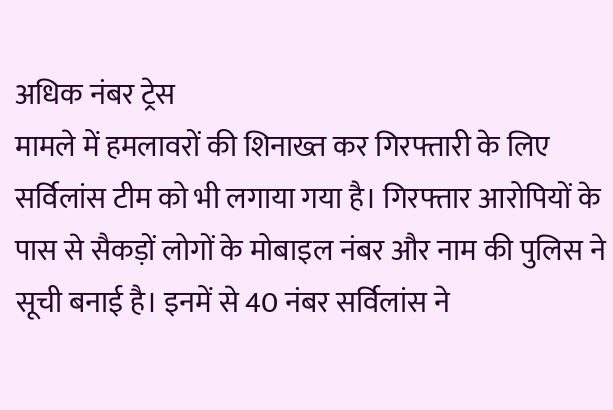अधिक नंबर ट्रेस
मामले में हमलावरों की शिनाख्त कर गिरफ्तारी के लिए सर्विलांस टीम को भी लगाया गया है। गिरफ्तार आरोपियों के पास से सैकड़ों लोगों के मोबाइल नंबर और नाम की पुलिस ने सूची बनाई है। इनमें से 40 नंबर सर्विलांस ने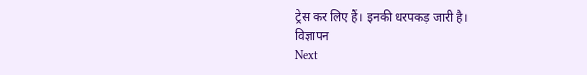ट्रेस कर लिए हैं। इनकी धरपकड़ जारी है।
विज्ञापन
Next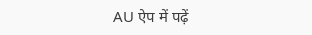AU ऐप में पढ़ें